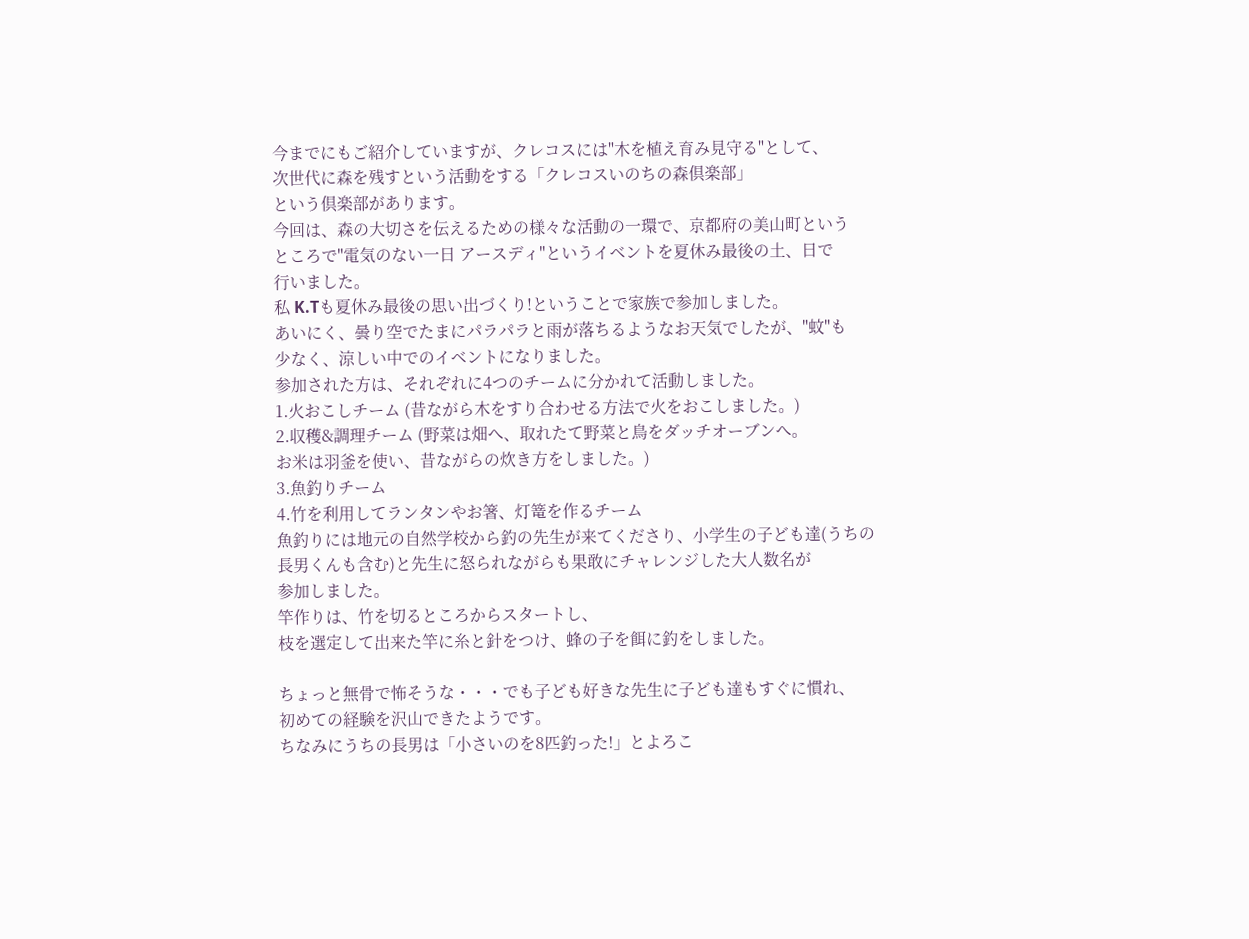今までにもご紹介していますが、クレコスには"木を植え育み見守る"として、
次世代に森を残すという活動をする「クレコスいのちの森倶楽部」
という倶楽部があります。
今回は、森の大切さを伝えるための様々な活動の一環で、京都府の美山町という
ところで"電気のない一日 アースディ"というイベントを夏休み最後の土、日で
行いました。
私 K.Tも夏休み最後の思い出づくり!ということで家族で参加しました。
あいにく、曇り空でたまにパラパラと雨が落ちるようなお天気でしたが、"蚊"も
少なく、涼しい中でのイベントになりました。
参加された方は、それぞれに4つのチームに分かれて活動しました。
1.火おこしチーム (昔ながら木をすり合わせる方法で火をおこしました。)
2.収穫&調理チーム (野菜は畑へ、取れたて野菜と鳥をダッチオーブンへ。
お米は羽釜を使い、昔ながらの炊き方をしました。)
3.魚釣りチーム
4.竹を利用してランタンやお箸、灯篭を作るチーム
魚釣りには地元の自然学校から釣の先生が来てくださり、小学生の子ども達(うちの
長男くんも含む)と先生に怒られながらも果敢にチャレンジした大人数名が
参加しました。
竿作りは、竹を切るところからスタートし、
枝を選定して出来た竿に糸と針をつけ、蜂の子を餌に釣をしました。

ちょっと無骨で怖そうな・・・でも子ども好きな先生に子ども達もすぐに慣れ、
初めての経験を沢山できたようです。
ちなみにうちの長男は「小さいのを8匹釣った!」とよろこ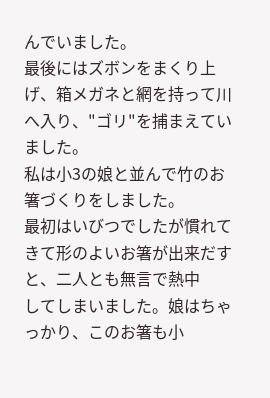んでいました。
最後にはズボンをまくり上げ、箱メガネと網を持って川へ入り、"ゴリ"を捕まえていました。
私は小3の娘と並んで竹のお箸づくりをしました。
最初はいびつでしたが慣れてきて形のよいお箸が出来だすと、二人とも無言で熱中
してしまいました。娘はちゃっかり、このお箸も小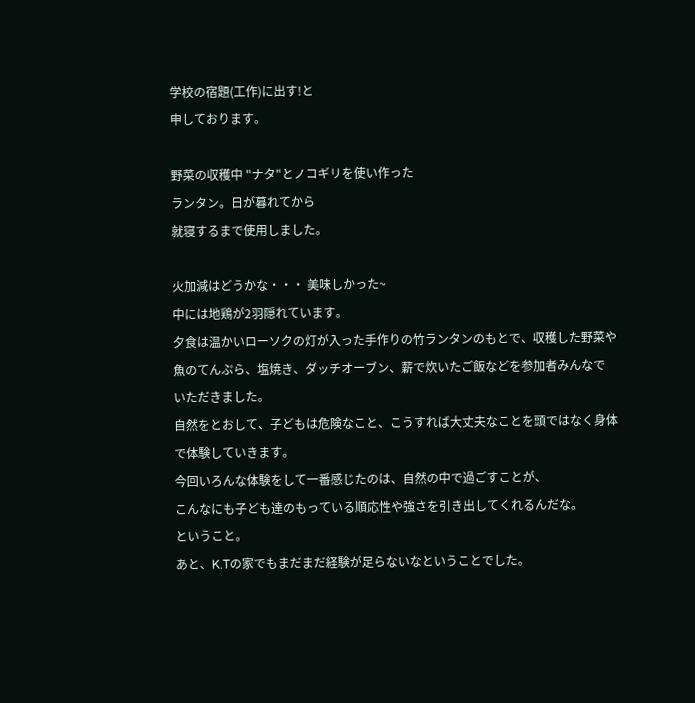学校の宿題(工作)に出す!と
申しております。

野菜の収穫中 "ナタ"とノコギリを使い作った
ランタン。日が暮れてから
就寝するまで使用しました。

火加減はどうかな・・・ 美味しかった~
中には地鶏が2羽隠れています。
夕食は温かいローソクの灯が入った手作りの竹ランタンのもとで、収穫した野菜や
魚のてんぷら、塩焼き、ダッチオーブン、薪で炊いたご飯などを参加者みんなで
いただきました。
自然をとおして、子どもは危険なこと、こうすれば大丈夫なことを頭ではなく身体
で体験していきます。
今回いろんな体験をして一番感じたのは、自然の中で過ごすことが、
こんなにも子ども達のもっている順応性や強さを引き出してくれるんだな。
ということ。
あと、K.Tの家でもまだまだ経験が足らないなということでした。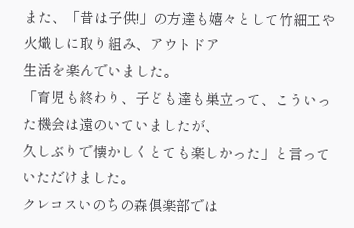また、「昔は子供!」の方達も嬉々として竹細工や火熾しに取り組み、アウトドア
生活を楽んでいました。
「育児も終わり、子ども達も巣立って、こういった機会は遠のいていましたが、
久しぶりで懐かしくとても楽しかった」と言っていただけました。
クレコスいのちの森倶楽部では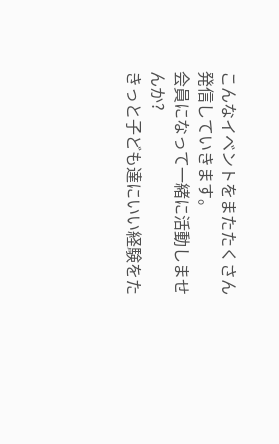こんなイベントをまたたくさん発信していきます。
会員になって一緒に活動しませんか?
きっと子ども達にいい経験をた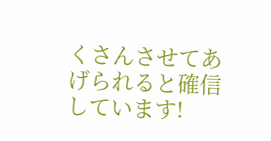くさんさせてあげられると確信しています!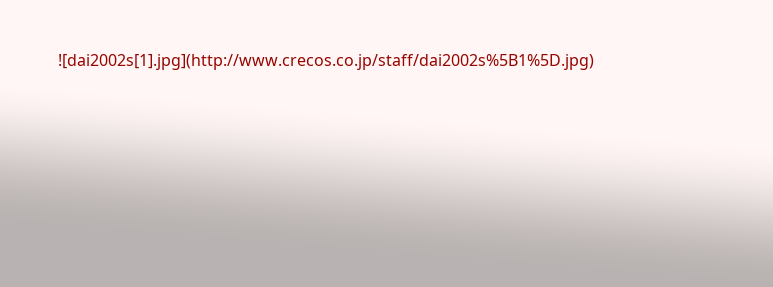![dai2002s[1].jpg](http://www.crecos.co.jp/staff/dai2002s%5B1%5D.jpg)